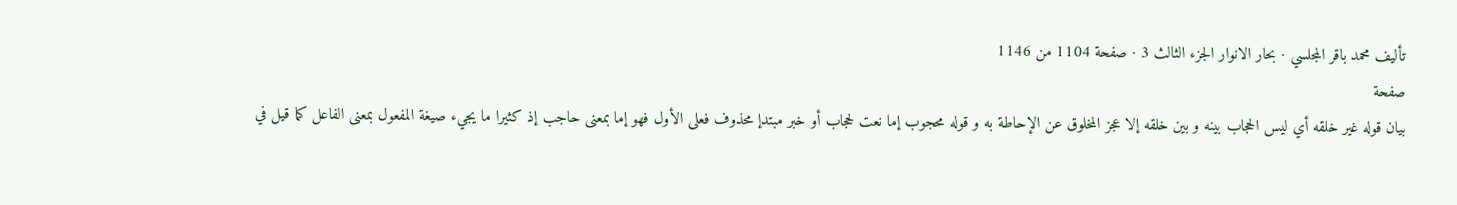تأليف محمد باقر المجلسي · بحار الانوار الجزء الثالث 3 · صفحة 1104 من 1146
صفحة
بيان قوله غير خلقه أي ليس الحجاب بينه و بين خلقه إلا عجز المخلوق عن الإحاطة به و قوله محجوب إما نعت لحجاب أو خبر مبتدإ محذوف فعلى الأول فهو إما بمعنى حاجب إذ كثيرا ما يجيء صيغة المفعول بمعنى الفاعل كما قيل في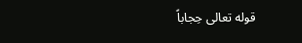قوله تعالى حِجاباً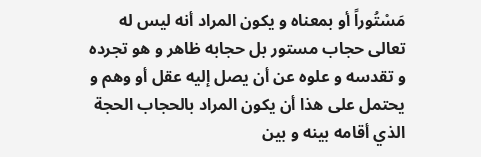مَسْتُوراً أو بمعناه و يكون المراد أنه ليس له تعالى حجاب مستور بل حجابه ظاهر و هو تجرده و تقدسه و علوه عن أن يصل إليه عقل أو وهم و يحتمل على هذا أن يكون المراد بالحجاب الحجة الذي أقامه بينه و بين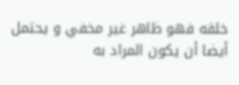خلقه فهو ظاهر غير مخفي و يحتمل أيضا أن يكون المراد به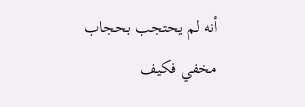أنه لم يحتجب بحجاب مخفي فكيف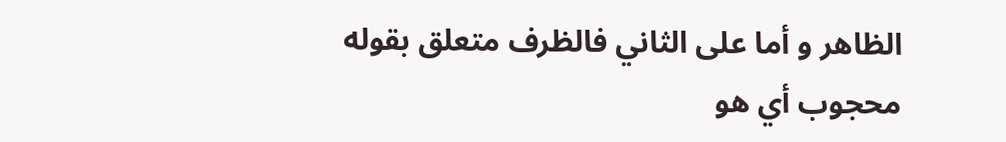الظاهر و أما على الثاني فالظرف متعلق بقوله محجوب أي هو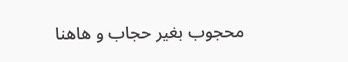محجوب بغير حجاب و هاهنا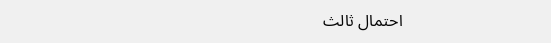احتمال ثالث